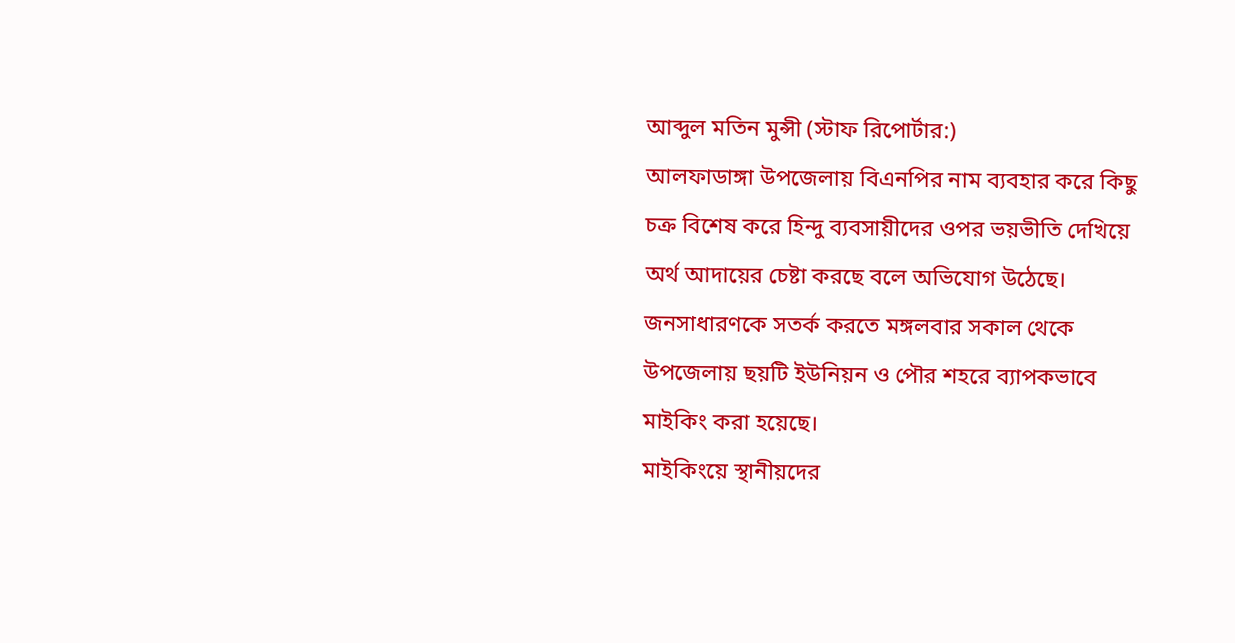আব্দুল মতিন মুন্সী (স্টাফ রিপোর্টার:)
আলফাডাঙ্গা উপজেলায় বিএনপির নাম ব্যবহার করে কিছু চক্র বিশেষ করে হিন্দু ব্যবসায়ীদের ওপর ভয়ভীতি দেখিয়ে অর্থ আদায়ের চেষ্টা করছে বলে অভিযোগ উঠেছে। জনসাধারণকে সতর্ক করতে মঙ্গলবার সকাল থেকে উপজেলায় ছয়টি ইউনিয়ন ও পৌর শহরে ব্যাপকভাবে মাইকিং করা হয়েছে।
মাইকিংয়ে স্থানীয়দের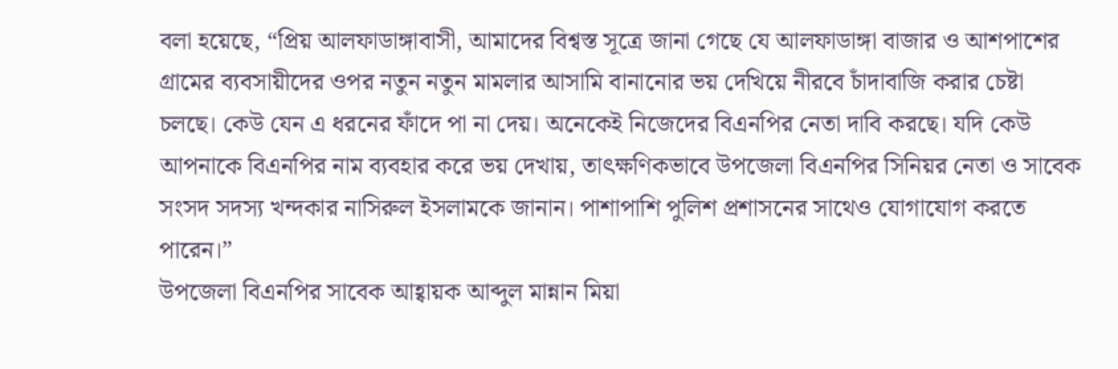বলা হয়েছে, “প্রিয় আলফাডাঙ্গাবাসী, আমাদের বিশ্বস্ত সূত্রে জানা গেছে যে আলফাডাঙ্গা বাজার ও আশপাশের গ্রামের ব্যবসায়ীদের ওপর নতুন নতুন মামলার আসামি বানানোর ভয় দেখিয়ে নীরবে চাঁদাবাজি করার চেষ্টা চলছে। কেউ যেন এ ধরনের ফাঁদে পা না দেয়। অনেকেই নিজেদের বিএনপির নেতা দাবি করছে। যদি কেউ আপনাকে বিএনপির নাম ব্যবহার করে ভয় দেখায়, তাৎক্ষণিকভাবে উপজেলা বিএনপির সিনিয়র নেতা ও সাবেক সংসদ সদস্য খন্দকার নাসিরুল ইসলামকে জানান। পাশাপাশি পুলিশ প্রশাসনের সাথেও যোগাযোগ করতে পারেন।”
উপজেলা বিএনপির সাবেক আহ্বায়ক আব্দুল মান্নান মিয়া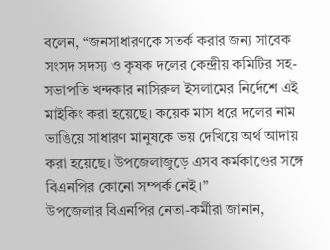বলেন, “জনসাধারণকে সতর্ক করার জন্য সাবেক সংসদ সদস্য ও কৃষক দলের কেন্দ্রীয় কমিটির সহ-সভাপতি খন্দকার নাসিরুল ইসলামের নির্দেশে এই মাইকিং করা হয়েছে। কয়েক মাস ধরে দলের নাম ভাঙিয়ে সাধারণ মানুষকে ভয় দেখিয়ে অর্থ আদায় করা হয়েছে। উপজেলাজুড়ে এসব কর্মকাণ্ডের সঙ্গে বিএনপির কোনো সম্পর্ক নেই।”
উপজেলার বিএনপির নেতা-কর্মীরা জানান,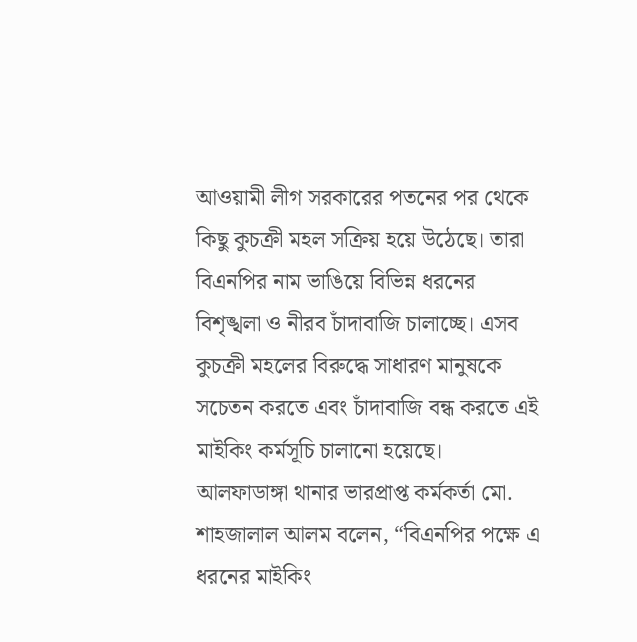আওয়ামী লীগ সরকারের পতনের পর থেকে কিছু কুচক্রী মহল সক্রিয় হয়ে উঠেছে। তারা বিএনপির নাম ভাঙিয়ে বিভিন্ন ধরনের বিশৃঙ্খলা ও নীরব চাঁদাবাজি চালাচ্ছে। এসব কুচক্রী মহলের বিরুদ্ধে সাধারণ মানুষকে সচেতন করতে এবং চাঁদাবাজি বন্ধ করতে এই মাইকিং কর্মসূচি চালানো হয়েছে।
আলফাডাঙ্গা থানার ভারপ্রাপ্ত কর্মকর্তা মো. শাহজালাল আলম বলেন, “বিএনপির পক্ষে এ ধরনের মাইকিং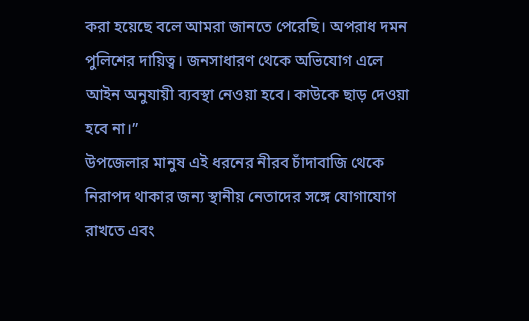করা হয়েছে বলে আমরা জানতে পেরেছি। অপরাধ দমন পুলিশের দায়িত্ব। জনসাধারণ থেকে অভিযোগ এলে আইন অনুযায়ী ব্যবস্থা নেওয়া হবে। কাউকে ছাড় দেওয়া হবে না।”
উপজেলার মানুষ এই ধরনের নীরব চাঁদাবাজি থেকে নিরাপদ থাকার জন্য স্থানীয় নেতাদের সঙ্গে যোগাযোগ রাখতে এবং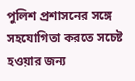পুলিশ প্রশাসনের সঙ্গে সহযোগিতা করতে সচেষ্ট হওয়ার জন্য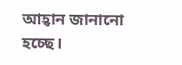আহ্বান জানানো হচ্ছে।